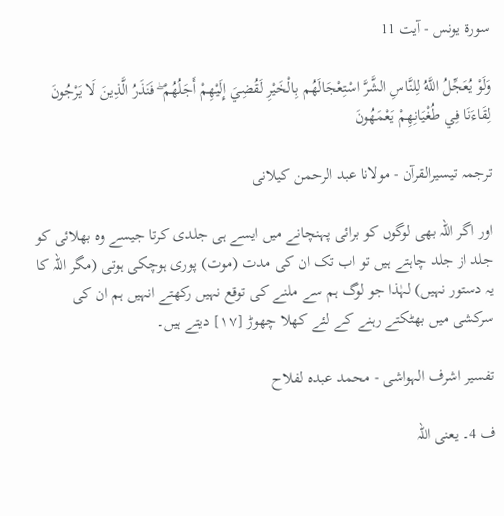سورة یونس - آیت 11

وَلَوْ يُعَجِّلُ اللَّهُ لِلنَّاسِ الشَّرَّ اسْتِعْجَالَهُم بِالْخَيْرِ لَقُضِيَ إِلَيْهِمْ أَجَلُهُمْ ۖ فَنَذَرُ الَّذِينَ لَا يَرْجُونَ لِقَاءَنَا فِي طُغْيَانِهِمْ يَعْمَهُونَ

ترجمہ تیسیرالقرآن - مولانا عبد الرحمن کیلانی

اور اگر اللہ بھی لوگوں کو برائی پہنچانے میں ایسے ہی جلدی کرتا جیسے وہ بھلائی کو جلد از جلد چاہتے ہیں تو اب تک ان کی مدت (موت) پوری ہوچکی ہوتی (مگر اللہ کا یہ دستور نہیں) لہٰذا جو لوگ ہم سے ملنے کی توقع نہیں رکھتے انہیں ہم ان کی سرکشی میں بھٹکتے رہنے کے لئے کھلا چھوڑ [١٧] دیتے ہیں۔

تفسیر اشرف الہواشی - محمد عبدہ لفلاح

ف 4۔ یعنی اللہ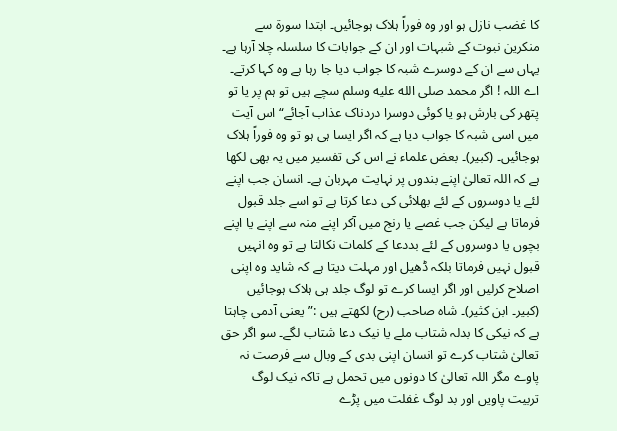کا غضب نازل ہو اور وہ فوراً ہلاک ہوجائیں۔ ابتدا سورۃ سے منکرین نبوت کے شبہات اور ان کے جوابات کا سلسلہ چلا آرہا ہے۔ یہاں سے ان کے دوسرے شبہ کا جواب دیا جا رہا ہے وہ کہا کرتے۔ اے اللہ ! اگر محمد صلى الله عليه وسلم سچے ہیں تو ہم پر یا تو پتھر کی بارش ہو یا کوئی دوسرا دردناک عذاب آجائے“ اس آیت میں اسی شبہ کا جواب دیا ہے کہ اگر ایسا ہی ہو تو وہ فوراً ہلاک ہوجائیں۔ (کبیر)۔ بعض علماء نے اس کی تفسیر میں یہ بھی لکھا ہے کہ اللہ تعالیٰ اپنے بندوں پر نہایت مہربان ہے۔ انسان جب اپنے لئے یا دوسروں کے لئے بھلائی کی دعا کرتا ہے تو اسے جلد قبول فرماتا ہے لیکن جب غصے یا رنج میں آکر اپنے منہ سے اپنے یا اپنے بچوں یا دوسروں کے لئے بددعا کے کلمات نکالتا ہے تو وہ انہیں قبول نہیں فرماتا بلکہ ڈھیل اور مہلت دیتا ہے کہ شاید وہ اپنی اصلاح کرلیں اور اگر ایسا کرے تو لوگ جلد ہی ہلاک ہوجائیں (کبیر۔ ابن کثیر)۔ شاہ صاحب (رح) لکھتے ہیں :” یعنی آدمی چاہتا ہے کہ نیکی کا بدلہ شتاب ملے یا نیک دعا شتاب لگے۔ سو اگر حق تعالیٰ شتاب کرے تو انسان اپنی بدی کے وبال سے فرصت نہ پاوے مگر اللہ تعالیٰ کا دونوں میں تحمل ہے تاکہ نیک لوگ تربیت پاویں اور بد لوگ غفلت میں پڑے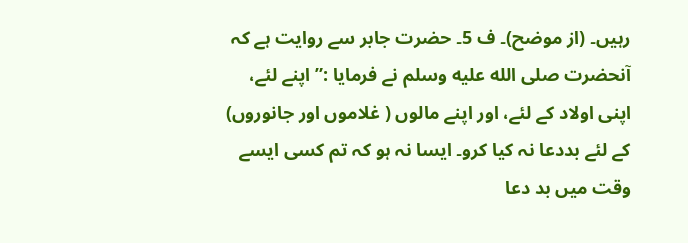رہیں۔ (از موضح)۔ ف 5۔ حضرت جابر سے روایت ہے کہ آنحضرت صلى الله عليه وسلم نے فرمایا :” اپنے لئے، اپنی اولاد کے لئے، اور اپنے مالوں ( غلاموں اور جانوروں) کے لئے بددعا نہ کیا کرو۔ ایسا نہ ہو کہ تم کسی ایسے وقت میں بد دعا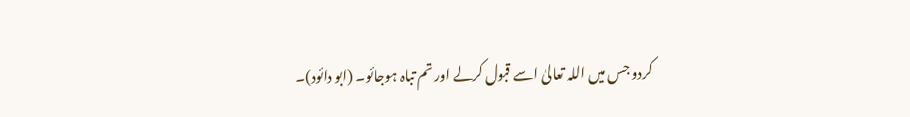کردو جس میں اللہ تعالیٰ اسے قبول کرلے اور تم تباہ ہوجائو۔ (ابو دائود)۔